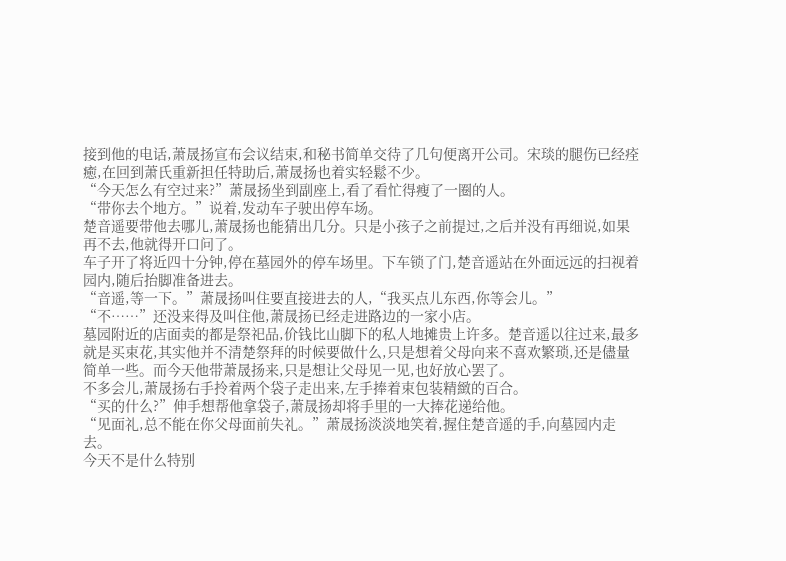接到他的电话,萧晟扬宣布会议结束,和秘书简单交待了几句便离开公司。宋琰的腿伤已经痊癒,在回到萧氏重新担任特助后,萧晟扬也着实轻鬆不少。
“今天怎么有空过来?”萧晟扬坐到副座上,看了看忙得瘦了一圈的人。
“带你去个地方。”说着,发动车子驶出停车场。
楚音遥要带他去哪儿,萧晟扬也能猜出几分。只是小孩子之前提过,之后并没有再细说,如果再不去,他就得开口问了。
车子开了将近四十分钟,停在墓园外的停车场里。下车锁了门,楚音遥站在外面远远的扫视着园内,随后抬脚准备进去。
“音遥,等一下。”萧晟扬叫住要直接进去的人,“我买点儿东西,你等会儿。”
“不……”还没来得及叫住他,萧晟扬已经走进路边的一家小店。
墓园附近的店面卖的都是祭祀品,价钱比山脚下的私人地摊贵上许多。楚音遥以往过来,最多就是买束花,其实他并不清楚祭拜的时候要做什么,只是想着父母向来不喜欢繁琐,还是儘量简单一些。而今天他带萧晟扬来,只是想让父母见一见,也好放心罢了。
不多会儿,萧晟扬右手拎着两个袋子走出来,左手捧着束包装精緻的百合。
“买的什么?”伸手想帮他拿袋子,萧晟扬却将手里的一大捧花递给他。
“见面礼,总不能在你父母面前失礼。”萧晟扬淡淡地笑着,握住楚音遥的手,向墓园内走去。
今天不是什么特别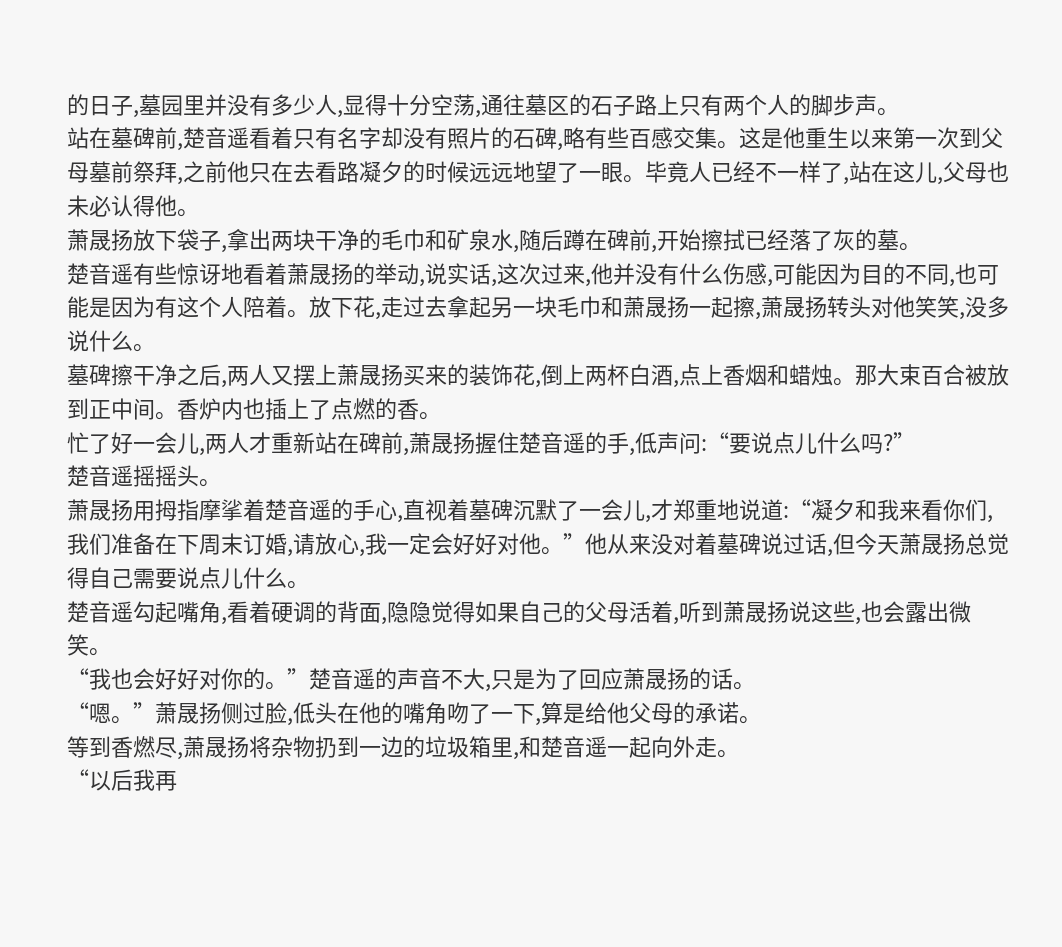的日子,墓园里并没有多少人,显得十分空荡,通往墓区的石子路上只有两个人的脚步声。
站在墓碑前,楚音遥看着只有名字却没有照片的石碑,略有些百感交集。这是他重生以来第一次到父母墓前祭拜,之前他只在去看路凝夕的时候远远地望了一眼。毕竟人已经不一样了,站在这儿,父母也未必认得他。
萧晟扬放下袋子,拿出两块干净的毛巾和矿泉水,随后蹲在碑前,开始擦拭已经落了灰的墓。
楚音遥有些惊讶地看着萧晟扬的举动,说实话,这次过来,他并没有什么伤感,可能因为目的不同,也可能是因为有这个人陪着。放下花,走过去拿起另一块毛巾和萧晟扬一起擦,萧晟扬转头对他笑笑,没多说什么。
墓碑擦干净之后,两人又摆上萧晟扬买来的装饰花,倒上两杯白酒,点上香烟和蜡烛。那大束百合被放到正中间。香炉内也插上了点燃的香。
忙了好一会儿,两人才重新站在碑前,萧晟扬握住楚音遥的手,低声问:“要说点儿什么吗?”
楚音遥摇摇头。
萧晟扬用拇指摩挲着楚音遥的手心,直视着墓碑沉默了一会儿,才郑重地说道:“凝夕和我来看你们,我们准备在下周末订婚,请放心,我一定会好好对他。”他从来没对着墓碑说过话,但今天萧晟扬总觉得自己需要说点儿什么。
楚音遥勾起嘴角,看着硬调的背面,隐隐觉得如果自己的父母活着,听到萧晟扬说这些,也会露出微笑。
“我也会好好对你的。”楚音遥的声音不大,只是为了回应萧晟扬的话。
“嗯。”萧晟扬侧过脸,低头在他的嘴角吻了一下,算是给他父母的承诺。
等到香燃尽,萧晟扬将杂物扔到一边的垃圾箱里,和楚音遥一起向外走。
“以后我再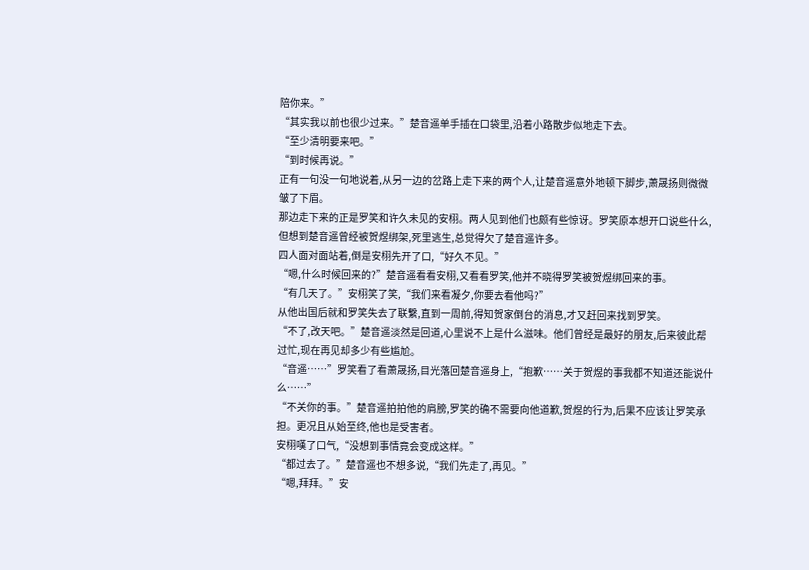陪你来。”
“其实我以前也很少过来。”楚音遥单手插在口袋里,沿着小路散步似地走下去。
“至少清明要来吧。”
“到时候再说。”
正有一句没一句地说着,从另一边的岔路上走下来的两个人,让楚音遥意外地顿下脚步,萧晟扬则微微皱了下眉。
那边走下来的正是罗笑和许久未见的安栩。两人见到他们也颇有些惊讶。罗笑原本想开口说些什么,但想到楚音遥曾经被贺煜绑架,死里逃生,总觉得欠了楚音遥许多。
四人面对面站着,倒是安栩先开了口,“好久不见。”
“嗯,什么时候回来的?”楚音遥看看安栩,又看看罗笑,他并不晓得罗笑被贺煜绑回来的事。
“有几天了。”安栩笑了笑,“我们来看凝夕,你要去看他吗?”
从他出国后就和罗笑失去了联繫,直到一周前,得知贺家倒台的消息,才又赶回来找到罗笑。
“不了,改天吧。”楚音遥淡然是回道,心里说不上是什么滋味。他们曾经是最好的朋友,后来彼此帮过忙,现在再见却多少有些尴尬。
“音遥……”罗笑看了看萧晟扬,目光落回楚音遥身上,“抱歉……关于贺煜的事我都不知道还能说什么……”
“不关你的事。”楚音遥拍拍他的肩膀,罗笑的确不需要向他道歉,贺煜的行为,后果不应该让罗笑承担。更况且从始至终,他也是受害者。
安栩嘆了口气,“没想到事情竟会变成这样。”
“都过去了。”楚音遥也不想多说,“我们先走了,再见。”
“嗯,拜拜。”安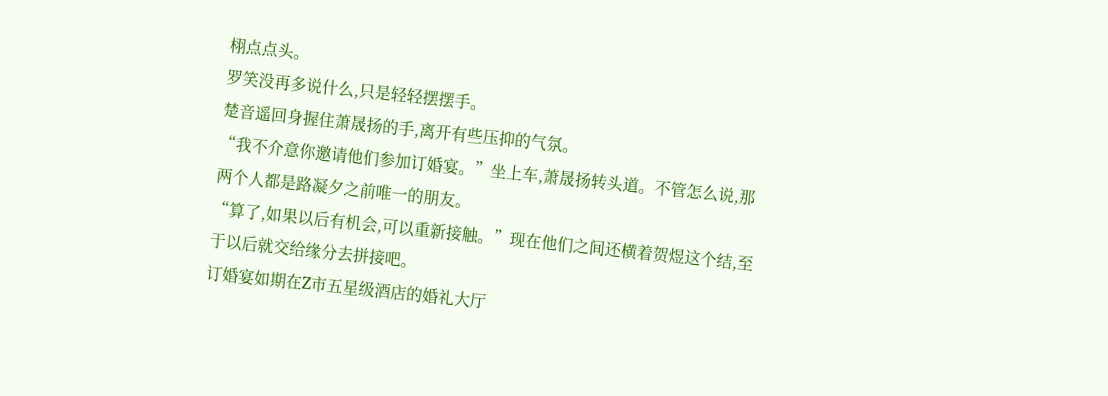栩点点头。
罗笑没再多说什么,只是轻轻摆摆手。
楚音遥回身握住萧晟扬的手,离开有些压抑的气氛。
“我不介意你邀请他们参加订婚宴。”坐上车,萧晟扬转头道。不管怎么说,那两个人都是路凝夕之前唯一的朋友。
“算了,如果以后有机会,可以重新接触。”现在他们之间还横着贺煜这个结,至于以后就交给缘分去拼接吧。
订婚宴如期在Z市五星级酒店的婚礼大厅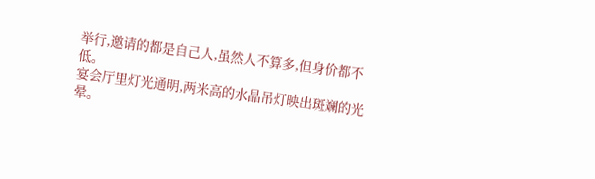举行,邀请的都是自己人,虽然人不算多,但身价都不低。
宴会厅里灯光通明,两米高的水晶吊灯映出斑斓的光晕。